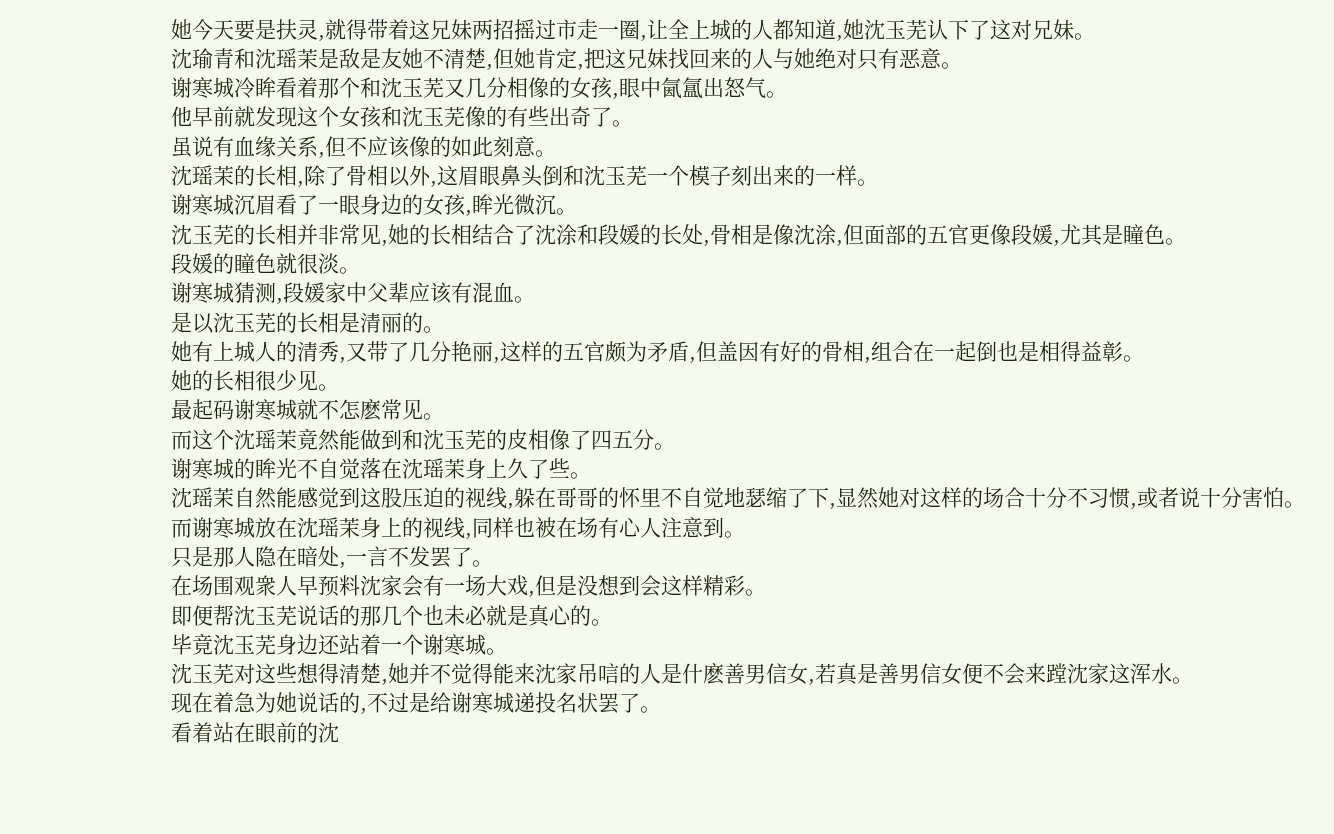她今天要是扶灵,就得带着这兄妹两招摇过市走一圈,让全上城的人都知道,她沈玉芜认下了这对兄妹。
沈瑜青和沈瑶茉是敌是友她不清楚,但她肯定,把这兄妹找回来的人与她绝对只有恶意。
谢寒城冷眸看着那个和沈玉芜又几分相像的女孩,眼中氤氲出怒气。
他早前就发现这个女孩和沈玉芜像的有些出奇了。
虽说有血缘关系,但不应该像的如此刻意。
沈瑶茉的长相,除了骨相以外,这眉眼鼻头倒和沈玉芜一个模子刻出来的一样。
谢寒城沉眉看了一眼身边的女孩,眸光微沉。
沈玉芜的长相并非常见,她的长相结合了沈涂和段媛的长处,骨相是像沈涂,但面部的五官更像段媛,尤其是瞳色。
段媛的瞳色就很淡。
谢寒城猜测,段媛家中父辈应该有混血。
是以沈玉芜的长相是清丽的。
她有上城人的清秀,又带了几分艳丽,这样的五官颇为矛盾,但盖因有好的骨相,组合在一起倒也是相得益彰。
她的长相很少见。
最起码谢寒城就不怎麽常见。
而这个沈瑶茉竟然能做到和沈玉芜的皮相像了四五分。
谢寒城的眸光不自觉落在沈瑶茉身上久了些。
沈瑶茉自然能感觉到这股压迫的视线,躲在哥哥的怀里不自觉地瑟缩了下,显然她对这样的场合十分不习惯,或者说十分害怕。
而谢寒城放在沈瑶茉身上的视线,同样也被在场有心人注意到。
只是那人隐在暗处,一言不发罢了。
在场围观衆人早预料沈家会有一场大戏,但是没想到会这样精彩。
即便帮沈玉芜说话的那几个也未必就是真心的。
毕竟沈玉芜身边还站着一个谢寒城。
沈玉芜对这些想得清楚,她并不觉得能来沈家吊唁的人是什麽善男信女,若真是善男信女便不会来蹚沈家这浑水。
现在着急为她说话的,不过是给谢寒城递投名状罢了。
看着站在眼前的沈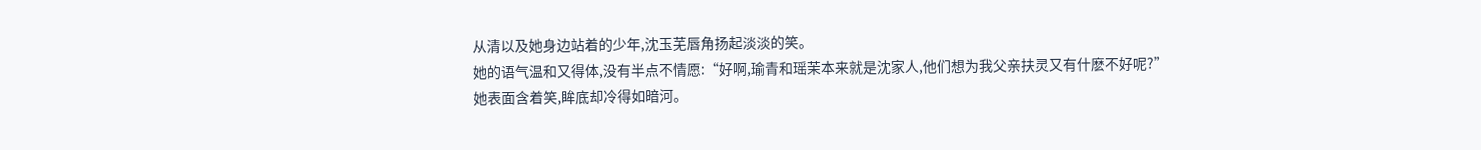从清以及她身边站着的少年,沈玉芜唇角扬起淡淡的笑。
她的语气温和又得体,没有半点不情愿:“好啊,瑜青和瑶茉本来就是沈家人,他们想为我父亲扶灵又有什麽不好呢?”
她表面含着笑,眸底却冷得如暗河。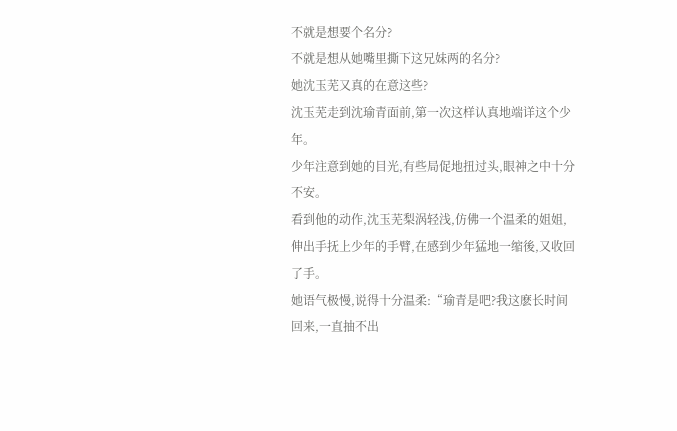不就是想要个名分?
不就是想从她嘴里撕下这兄妹两的名分?
她沈玉芜又真的在意这些?
沈玉芜走到沈瑜青面前,第一次这样认真地端详这个少年。
少年注意到她的目光,有些局促地扭过头,眼神之中十分不安。
看到他的动作,沈玉芜梨涡轻浅,仿佛一个温柔的姐姐,伸出手抚上少年的手臂,在感到少年猛地一缩後,又收回了手。
她语气极慢,说得十分温柔:“瑜青是吧?我这麽长时间回来,一直抽不出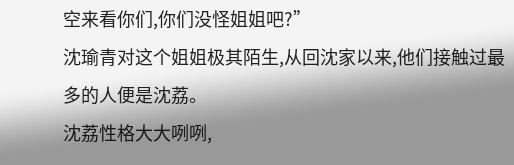空来看你们,你们没怪姐姐吧?”
沈瑜青对这个姐姐极其陌生,从回沈家以来,他们接触过最多的人便是沈荔。
沈荔性格大大咧咧,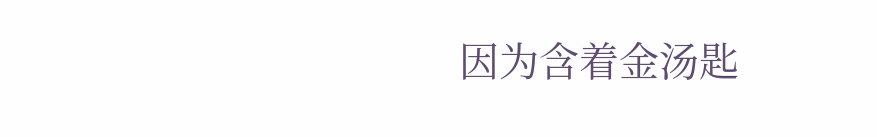因为含着金汤匙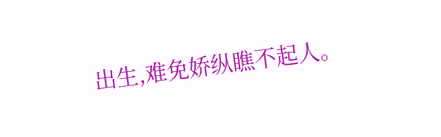出生,难免娇纵瞧不起人。